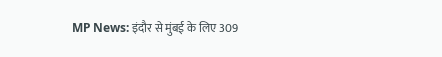MP News: इंदौर से मुंबई के लिए 309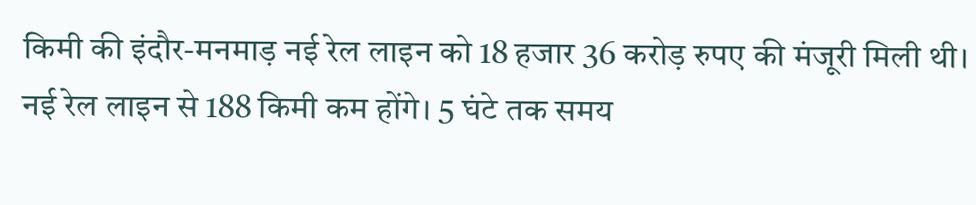किमी की इंदौर-मनमाड़ नई रेल लाइन को 18 हजार 36 करोड़ रुपए की मंजूरी मिली थी। नई रेल लाइन से 188 किमी कम होंगे। 5 घंटे तक समय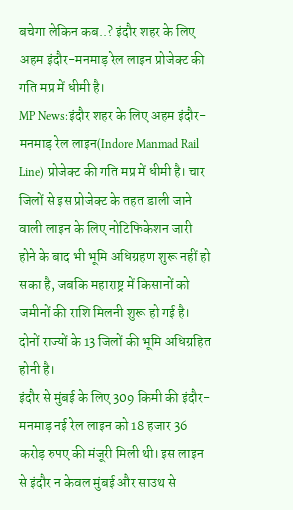बचेगा लेकिन कब..? इंदौर शहर के लिए अहम इंदौर-मनमाड़ रेल लाइन प्रोजेक्ट की गति मप्र में धीमी है।
MP News:इंदौर शहर के लिए अहम इंदौर-मनमाड़ रेल लाइन(Indore Manmad Rail Line) प्रोजेक्ट की गति मप्र में धीमी है। चार जिलों से इस प्रोजेक्ट के तहत डाली जाने वाली लाइन के लिए नोटिफिकेशन जारी होने के बाद भी भूमि अधिग्रहण शुरू नहीं हो सका है, जबकि महाराष्ट्र में किसानों को जमीनों की राशि मिलनी शुरू हो गई है। दोनों राज्यों के 13 जिलों की भूमि अधिग्रहित होनी है।
इंदौर से मुंबई के लिए 309 किमी की इंदौर-मनमाड़ नई रेल लाइन को 18 हजार 36 करोड़ रुपए की मंजूरी मिली थी। इस लाइन से इंदौर न केवल मुंबई और साउथ से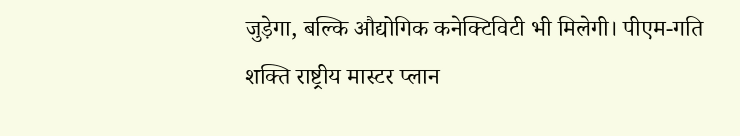जुड़ेगा, बल्कि औद्योगिक कनेक्टिविटी भी मिलेगी। पीएम-गति शक्ति राष्ट्रीय मास्टर प्लान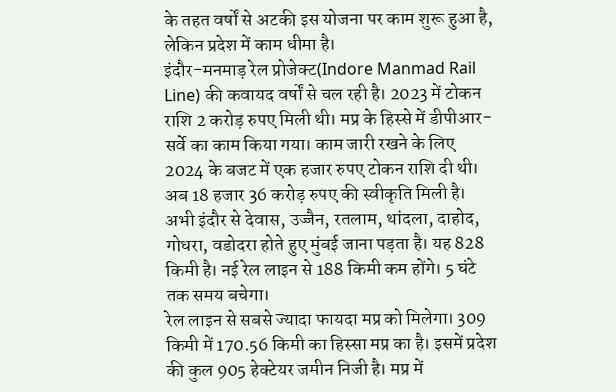के तहत वर्षों से अटकी इस योजना पर काम शुरू हुआ है, लेकिन प्रदेश में काम धीमा है।
इंदौर-मनमाड़ रेल प्रोजेक्ट(Indore Manmad Rail Line) की कवायद वर्षों से चल रही है। 2023 में टोकन राशि 2 करोड़ रुपए मिली थी। मप्र के हिस्से में डीपीआर-सर्वे का काम किया गया। काम जारी रखने के लिए 2024 के बजट में एक हजार रुपए टोकन राशि दी थी। अब 18 हजार 36 करोड़ रुपए की स्वीकृति मिली है। अभी इंदौर से देवास, उज्जैन, रतलाम, थांदला, दाहोद, गोधरा, वडोदरा होते हुए मुंबई जाना पड़ता है। यह 828 किमी है। नई रेल लाइन से 188 किमी कम होंगे। 5 घंटे तक समय बचेगा।
रेल लाइन से सबसे ज्यादा फायदा मप्र को मिलेगा। 309 किमी में 170.56 किमी का हिस्सा मप्र का है। इसमें प्रदेश की कुल 905 हेक्टेयर जमीन निजी है। मप्र में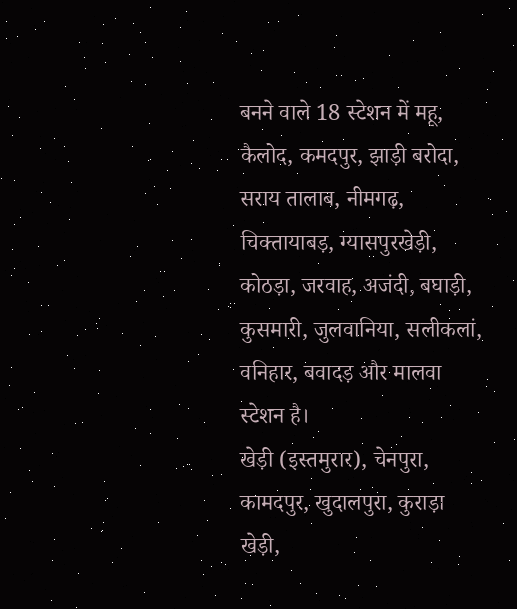बनने वाले 18 स्टेशन में महू, कैलोद, कमदपुर, झाड़ी बरोदा, सराय तालाब, नीमगढ़, चिक्तायाबड़, ग्यासपुरखेड़ी, कोठड़ा, जरवाह, अजंदी, बघाड़ी, कुसमारी, जुलवानिया, सलीकलां, वनिहार, बवादड़ और मालवा स्टेशन है।
खेड़ी (इस्तमुरार), चेनपुरा, कामदपुर, खुदालपुरा, कुराड़ा खेड़ी,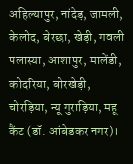अहिल्यापुर, नांदेड़, जामली, केलोद, बेरछा, खेड़ी, गवली पलास्या, आशापुर, मालेंडी, कोदरिया, बोरखेड़ी, चोरड़िया, न्यू गुराड़िया, महू कैंट (डॉ. आंबेडकर नगर)।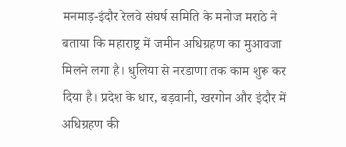मनमाड़-इंदौर रेलवे संघर्ष समिति के मनोज मराठे ने बताया कि महाराष्ट्र में जमीन अधिग्रहण का मुआवजा मिलने लगा है। धुलिया से नरडाणा तक काम शुरू कर दिया है। प्रदेश के धार, बड़वानी, खरगोन और इंदौर में अधिग्रहण की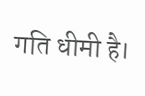गति धीमी है।